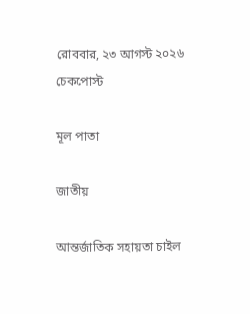রোববার, ২৩ আগস্ট ২০২৬
চেকপোস্ট

মূল পাতা

জাতীয়

আন্তর্জাতিক সহায়তা চাইল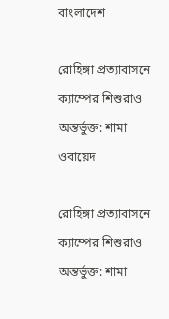বাংলাদেশ

রোহিঙ্গা প্রত্যাবাসনে ক্যাম্পের শিশুরাও অন্তর্ভুক্ত: শামা ওবায়েদ

রোহিঙ্গা প্রত্যাবাসনে ক্যাম্পের শিশুরাও অন্তর্ভুক্ত: শামা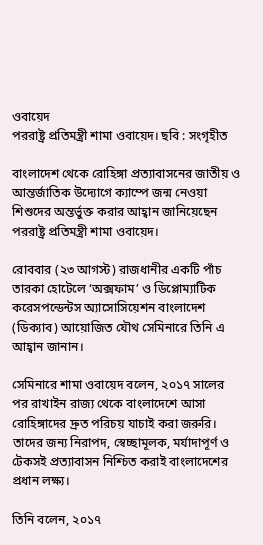ওবায়েদ
পররাষ্ট্র প্রতিমন্ত্রী শামা ওবায়েদ। ছবি : সংগৃহীত

বাংলাদেশ থেকে রোহিঙ্গা প্রত্যাবাসনের জাতীয় ও আন্তর্জাতিক উদ্যোগে ক্যাম্পে জন্ম নেওয়া শিশুদের অন্তর্ভুক্ত করার আহ্বান জানিয়েছেন পররাষ্ট্র প্রতিমন্ত্রী শামা ওবায়েদ।

রোববার (২৩ আগস্ট) রাজধানীর একটি পাঁচ তারকা হোটেলে ‘অক্সফাম’ ও ডিপ্লোম্যাটিক করেসপন্ডেন্টস অ্যাসোসিয়েশন বাংলাদেশ (ডিক্যাব) আয়োজিত যৌথ সেমিনারে তিনি এ আহ্বান জানান।

সেমিনারে শামা ওবায়েদ বলেন, ২০১৭ সালের পর রাখাইন রাজ্য থেকে বাংলাদেশে আসা রোহিঙ্গাদের দ্রুত পরিচয় যাচাই করা জরুরি। তাদের জন্য নিরাপদ, স্বেচ্ছামূলক, মর্যাদাপূর্ণ ও টেকসই প্রত্যাবাসন নিশ্চিত করাই বাংলাদেশের প্রধান লক্ষ্য।

তিনি বলেন, ২০১৭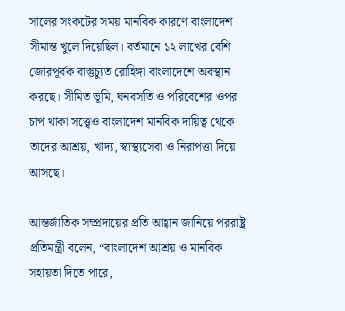সালের সংকটের সময় মানবিক কারণে বাংলাদেশ সীমান্ত খুলে দিয়েছিল। বর্তমানে ১২ লাখের বেশি জোরপূর্বক বাস্তুচ্যুত রোহিঙ্গা বাংলাদেশে অবস্থান করছে। সীমিত ভূমি, ঘনবসতি ও পরিবেশের ওপর চাপ থাকা সত্ত্বেও বাংলাদেশ মানবিক দায়িত্ব থেকে তাদের আশ্রয়, খাদ্য, স্বাস্থ্যসেবা ও নিরাপত্তা দিয়ে আসছে।

আন্তর্জাতিক সম্প্রদায়ের প্রতি আহ্বান জানিয়ে পররাষ্ট্র প্রতিমন্ত্রী বলেন, “বাংলাদেশ আশ্রয় ও মানবিক সহায়তা দিতে পারে,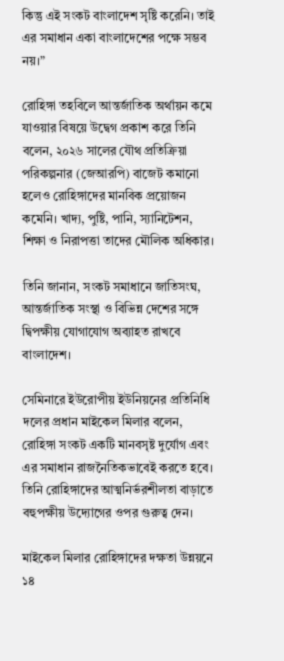কিন্তু এই সংকট বাংলাদেশ সৃষ্টি করেনি। তাই এর সমাধান একা বাংলাদেশের পক্ষে সম্ভব নয়।”

রোহিঙ্গা তহবিলে আন্তর্জাতিক অর্থায়ন কমে যাওয়ার বিষয়ে উদ্বেগ প্রকাশ করে তিনি বলেন, ২০২৬ সালের যৌথ প্রতিক্রিয়া পরিকল্পনার (জেআরপি) বাজেট কমানো হলেও রোহিঙ্গাদের মানবিক প্রয়োজন কমেনি। খাদ্য, পুষ্টি, পানি, স্যানিটেশন, শিক্ষা ও নিরাপত্তা তাদের মৌলিক অধিকার।

তিনি জানান, সংকট সমাধানে জাতিসংঘ, আন্তর্জাতিক সংস্থা ও বিভিন্ন দেশের সঙ্গে দ্বিপক্ষীয় যোগাযোগ অব্যাহত রাখবে বাংলাদেশ।

সেমিনারে ইউরোপীয় ইউনিয়নের প্রতিনিধি দলের প্রধান মাইকেল মিলার বলেন, রোহিঙ্গা সংকট একটি মানবসৃষ্ট দুর্যোগ এবং এর সমাধান রাজনৈতিকভাবেই করতে হবে। তিনি রোহিঙ্গাদের আত্মনির্ভরশীলতা বাড়াতে বহুপক্ষীয় উদ্যোগের ওপর গুরুত্ব দেন।

মাইকেল মিলার রোহিঙ্গাদের দক্ষতা উন্নয়নে ১৪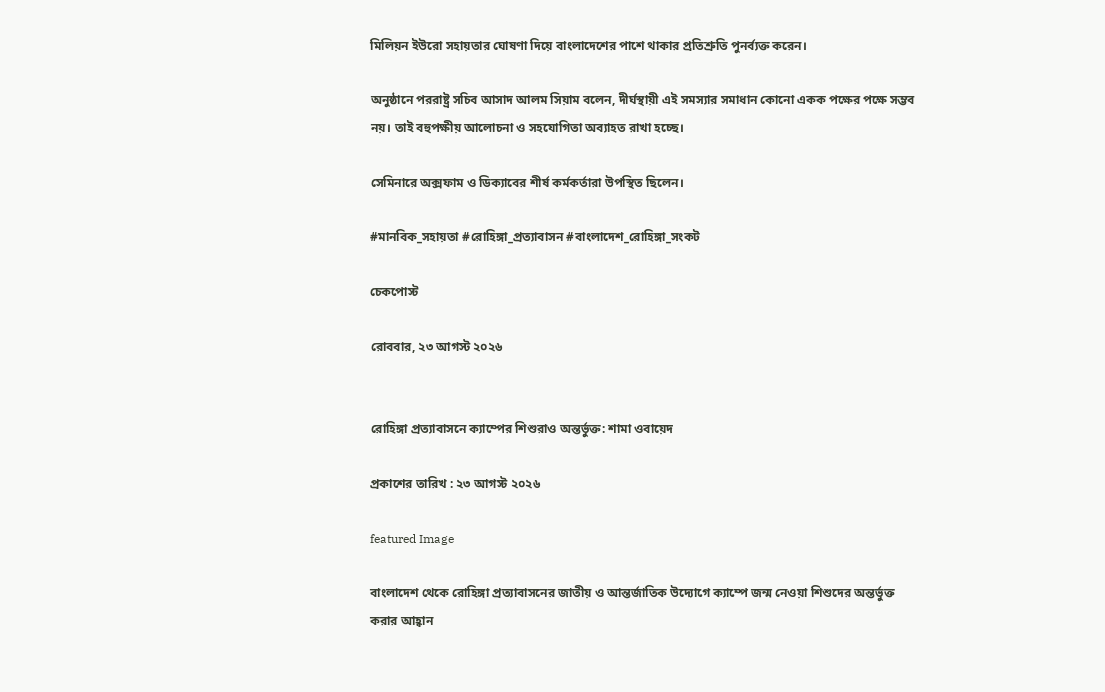মিলিয়ন ইউরো সহায়তার ঘোষণা দিয়ে বাংলাদেশের পাশে থাকার প্রতিশ্রুতি পুনর্ব্যক্ত করেন।

অনুষ্ঠানে পররাষ্ট্র সচিব আসাদ আলম সিয়াম বলেন, দীর্ঘস্থায়ী এই সমস্যার সমাধান কোনো একক পক্ষের পক্ষে সম্ভব নয়। তাই বহুপক্ষীয় আলোচনা ও সহযোগিতা অব্যাহত রাখা হচ্ছে।

সেমিনারে অক্সফাম ও ডিক্যাবের শীর্ষ কর্মকর্তারা উপস্থিত ছিলেন।

#মানবিক_সহায়তা #রোহিঙ্গা_প্রত্যাবাসন #বাংলাদেশ_রোহিঙ্গা_সংকট

চেকপোস্ট

রোববার, ২৩ আগস্ট ২০২৬


রোহিঙ্গা প্রত্যাবাসনে ক্যাম্পের শিশুরাও অন্তর্ভুক্ত: শামা ওবায়েদ

প্রকাশের তারিখ : ২৩ আগস্ট ২০২৬

featured Image

বাংলাদেশ থেকে রোহিঙ্গা প্রত্যাবাসনের জাতীয় ও আন্তর্জাতিক উদ্যোগে ক্যাম্পে জন্ম নেওয়া শিশুদের অন্তর্ভুক্ত করার আহ্বান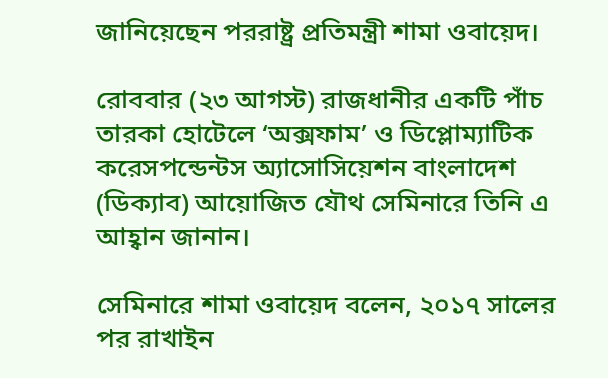জানিয়েছেন পররাষ্ট্র প্রতিমন্ত্রী শামা ওবায়েদ।

রোববার (২৩ আগস্ট) রাজধানীর একটি পাঁচ তারকা হোটেলে ‘অক্সফাম’ ও ডিপ্লোম্যাটিক করেসপন্ডেন্টস অ্যাসোসিয়েশন বাংলাদেশ (ডিক্যাব) আয়োজিত যৌথ সেমিনারে তিনি এ আহ্বান জানান।

সেমিনারে শামা ওবায়েদ বলেন, ২০১৭ সালের পর রাখাইন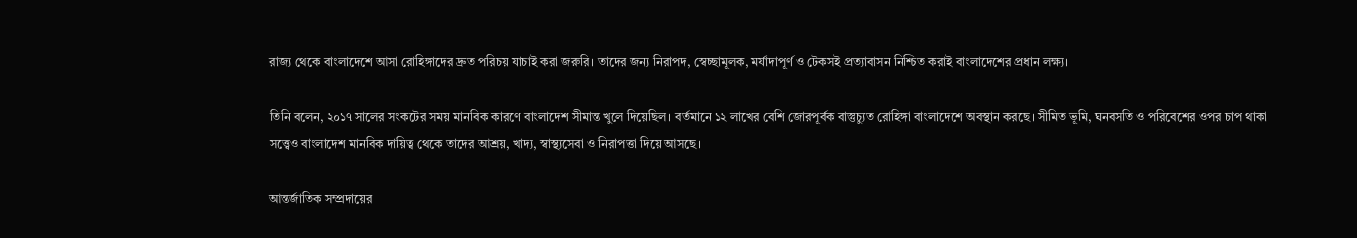রাজ্য থেকে বাংলাদেশে আসা রোহিঙ্গাদের দ্রুত পরিচয় যাচাই করা জরুরি। তাদের জন্য নিরাপদ, স্বেচ্ছামূলক, মর্যাদাপূর্ণ ও টেকসই প্রত্যাবাসন নিশ্চিত করাই বাংলাদেশের প্রধান লক্ষ্য।

তিনি বলেন, ২০১৭ সালের সংকটের সময় মানবিক কারণে বাংলাদেশ সীমান্ত খুলে দিয়েছিল। বর্তমানে ১২ লাখের বেশি জোরপূর্বক বাস্তুচ্যুত রোহিঙ্গা বাংলাদেশে অবস্থান করছে। সীমিত ভূমি, ঘনবসতি ও পরিবেশের ওপর চাপ থাকা সত্ত্বেও বাংলাদেশ মানবিক দায়িত্ব থেকে তাদের আশ্রয়, খাদ্য, স্বাস্থ্যসেবা ও নিরাপত্তা দিয়ে আসছে।

আন্তর্জাতিক সম্প্রদায়ের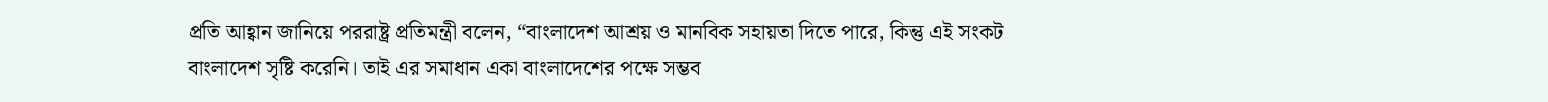প্রতি আহ্বান জানিয়ে পররাষ্ট্র প্রতিমন্ত্রী বলেন, “বাংলাদেশ আশ্রয় ও মানবিক সহায়তা দিতে পারে, কিন্তু এই সংকট বাংলাদেশ সৃষ্টি করেনি। তাই এর সমাধান একা বাংলাদেশের পক্ষে সম্ভব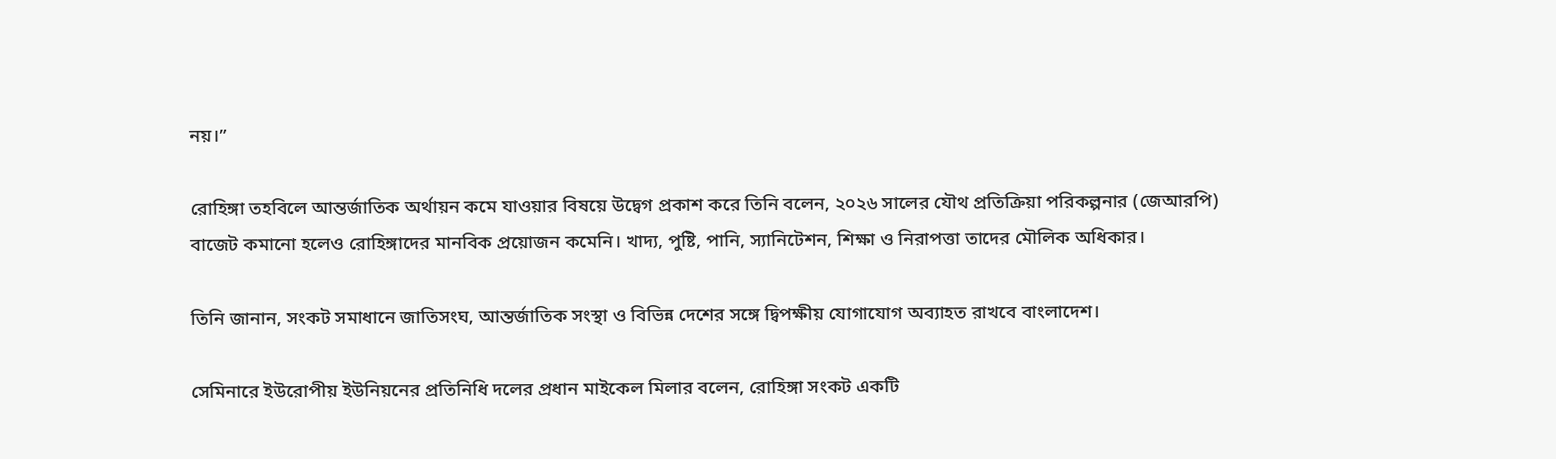নয়।”

রোহিঙ্গা তহবিলে আন্তর্জাতিক অর্থায়ন কমে যাওয়ার বিষয়ে উদ্বেগ প্রকাশ করে তিনি বলেন, ২০২৬ সালের যৌথ প্রতিক্রিয়া পরিকল্পনার (জেআরপি) বাজেট কমানো হলেও রোহিঙ্গাদের মানবিক প্রয়োজন কমেনি। খাদ্য, পুষ্টি, পানি, স্যানিটেশন, শিক্ষা ও নিরাপত্তা তাদের মৌলিক অধিকার।

তিনি জানান, সংকট সমাধানে জাতিসংঘ, আন্তর্জাতিক সংস্থা ও বিভিন্ন দেশের সঙ্গে দ্বিপক্ষীয় যোগাযোগ অব্যাহত রাখবে বাংলাদেশ।

সেমিনারে ইউরোপীয় ইউনিয়নের প্রতিনিধি দলের প্রধান মাইকেল মিলার বলেন, রোহিঙ্গা সংকট একটি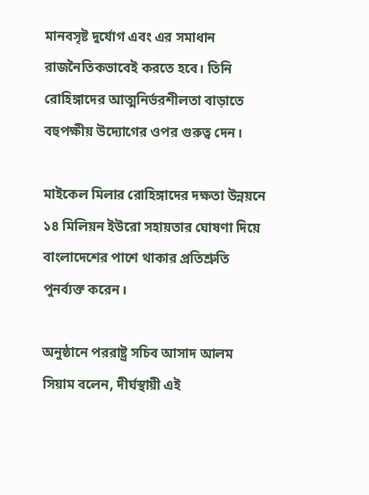মানবসৃষ্ট দুর্যোগ এবং এর সমাধান রাজনৈতিকভাবেই করতে হবে। তিনি রোহিঙ্গাদের আত্মনির্ভরশীলতা বাড়াতে বহুপক্ষীয় উদ্যোগের ওপর গুরুত্ব দেন।

মাইকেল মিলার রোহিঙ্গাদের দক্ষতা উন্নয়নে ১৪ মিলিয়ন ইউরো সহায়তার ঘোষণা দিয়ে বাংলাদেশের পাশে থাকার প্রতিশ্রুতি পুনর্ব্যক্ত করেন।

অনুষ্ঠানে পররাষ্ট্র সচিব আসাদ আলম সিয়াম বলেন, দীর্ঘস্থায়ী এই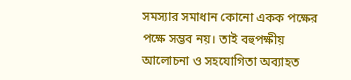সমস্যার সমাধান কোনো একক পক্ষের পক্ষে সম্ভব নয়। তাই বহুপক্ষীয় আলোচনা ও সহযোগিতা অব্যাহত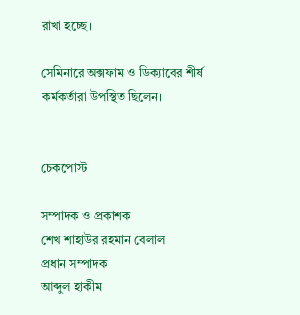রাখা হচ্ছে।

সেমিনারে অক্সফাম ও ডিক্যাবের শীর্ষ কর্মকর্তারা উপস্থিত ছিলেন।


চেকপোস্ট

সম্পাদক ও প্রকাশক
শেখ শাহাউর রহমান বেলাল
প্রধান সম্পাদক
আব্দুল হাকীম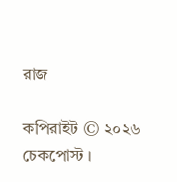রাজ

কপিরাইট © ২০২৬ চেকপোস্ট ।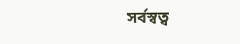সর্বস্বত্ব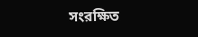সংরক্ষিত